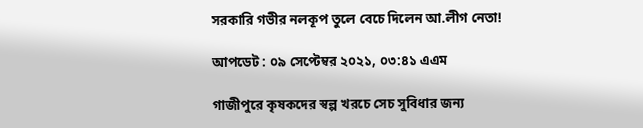সরকারি গভীর নলকূপ তুলে বেচে দিলেন আ.লীগ নেতা!

আপডেট : ০৯ সেপ্টেম্বর ২০২১, ০৩:৪১ এএম

গাজীপুরে কৃষকদের স্বল্প খরচে সেচ সুবিধার জন্য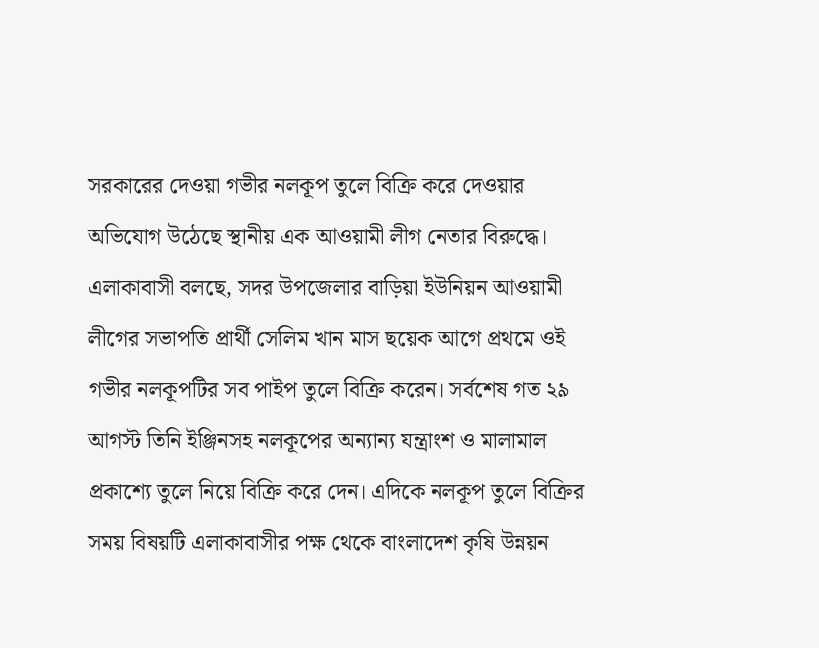সরকারের দেওয়া গভীর নলকূপ তুলে বিক্রি করে দেওয়ার অভিযোগ উঠেছে স্থানীয় এক আওয়ামী লীগ নেতার বিরুদ্ধে। এলাকাবাসী বলছে, সদর উপজেলার বাড়িয়া ইউনিয়ন আওয়ামী লীগের সভাপতি প্রার্থী সেলিম খান মাস ছয়েক আগে প্রথমে ওই গভীর নলকূপটির সব পাইপ তুলে বিক্রি করেন। সর্বশেষ গত ২৯ আগস্ট তিনি ইঞ্জিনসহ নলকূপের অন্যান্য যন্ত্রাংশ ও মালামাল প্রকাশ্যে তুলে নিয়ে বিক্রি করে দেন। এদিকে নলকূপ তুলে বিক্রির সময় বিষয়টি এলাকাবাসীর পক্ষ থেকে বাংলাদেশ কৃষি উন্নয়ন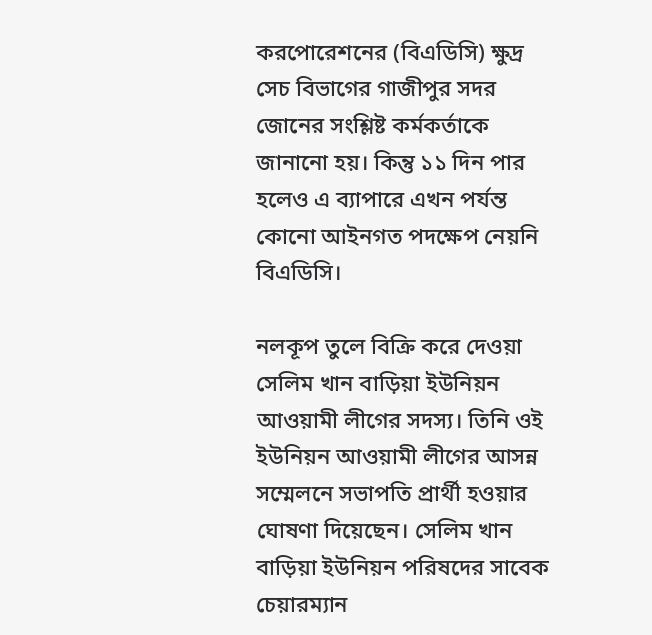করপোরেশনের (বিএডিসি) ক্ষুদ্র সেচ বিভাগের গাজীপুর সদর জোনের সংশ্লিষ্ট কর্মকর্তাকে জানানো হয়। কিন্তু ১১ দিন পার হলেও এ ব্যাপারে এখন পর্যন্ত কোনো আইনগত পদক্ষেপ নেয়নি বিএডিসি।

নলকূপ তুলে বিক্রি করে দেওয়া সেলিম খান বাড়িয়া ইউনিয়ন আওয়ামী লীগের সদস্য। তিনি ওই ইউনিয়ন আওয়ামী লীগের আসন্ন সম্মেলনে সভাপতি প্রার্থী হওয়ার ঘোষণা দিয়েছেন। সেলিম খান বাড়িয়া ইউনিয়ন পরিষদের সাবেক চেয়ারম্যান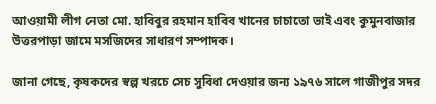আওয়ামী লীগ নেতা মো. হাবিবুর রহমান হাবিব খানের চাচাতো ভাই এবং কুমুনবাজার উত্তরপাড়া জামে মসজিদের সাধারণ সম্পাদক।

জানা গেছে, কৃষকদের স্বল্প খরচে সেচ সুবিধা দেওয়ার জন্য ১৯৭৬ সালে গাজীপুর সদর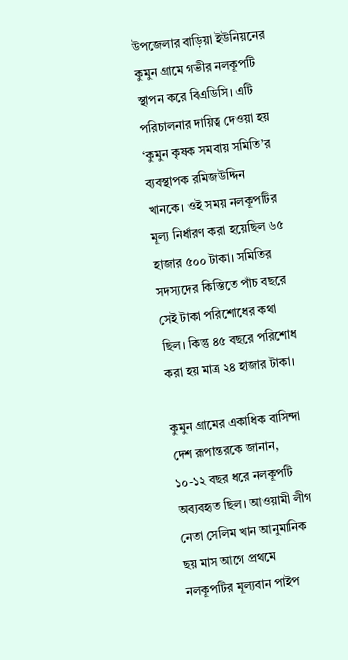উপজেলার বাড়িয়া ইউনিয়নের কুমুন গ্রামে গভীর নলকূপটি স্থাপন করে বিএডিসি। এটি পরিচালনার দায়িত্ব দেওয়া হয় ‘কুমুন কৃষক সমবায় সমিতি’র ব্যবস্থাপক রমিজউদ্দিন খানকে। ওই সময় নলকূপটির মূল্য নির্ধারণ করা হয়েছিল ৬৫ হাজার ৫০০ টাকা। সমিতির সদস্যদের কিস্তিতে পাঁচ বছরে সেই টাকা পরিশোধের কথা ছিল। কিন্তু ৪৫ বছরে পরিশোধ করা হয় মাত্র ২৪ হাজার টাকা।

কুমুন গ্রামের একাধিক বাসিন্দা দেশ রূপান্তরকে জানান, ১০-১২ বছর ধরে নলকূপটি অব্যবহৃত ছিল। আওয়ামী লীগ নেতা সেলিম খান আনুমানিক ছয় মাস আগে প্রথমে নলকূপটির মূল্যবান পাইপ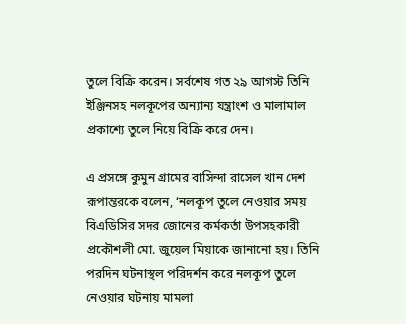তুলে বিক্রি করেন। সর্বশেষ গত ২৯ আগস্ট তিনি ইঞ্জিনসহ নলকূপের অন্যান্য যন্ত্রাংশ ও মালামাল প্রকাশ্যে তুলে নিয়ে বিক্রি করে দেন।

এ প্রসঙ্গে কুমুন গ্রামের বাসিন্দা রাসেল খান দেশ রূপান্তরকে বলেন, ‘নলকূপ তুলে নেওয়ার সময় বিএডিসির সদর জোনের কর্মকর্তা উপসহকারী প্রকৌশলী মো. জুয়েল মিয়াকে জানানো হয়। তিনি পরদিন ঘটনাস্থল পরিদর্শন করে নলকূপ তুলে নেওয়ার ঘটনায় মামলা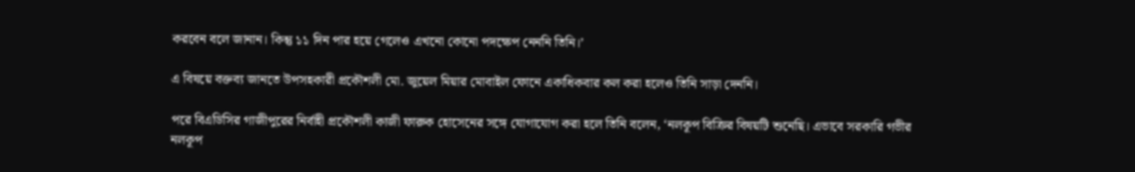করবেন বলে জানান। কিন্তু ১১ দিন পার হয়ে গেলেও এখনো কোনো পদক্ষেপ নেননি তিনি।’

এ বিষয়ে বক্তব্য জানতে উপসহকারী প্রকৌশলী মো. জুয়েল মিয়ার মোবাইল ফোনে একাধিকবার কল করা হলেও তিনি সাড়া দেননি।

পরে বিএডিসির গাজীপুরের নির্বাহী প্রকৌশলী কাজী ফারুক হোসেনের সঙ্গে যোগাযোগ করা হলে তিনি বলেন, ‘নলকূপ বিক্রির বিষয়টি শুনেছি। এভাবে সরকারি গভীর নলকূপ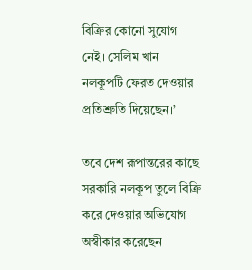বিক্রির কোনো সুযোগ নেই। সেলিম খান নলকূপটি ফেরত দেওয়ার প্রতিশ্রুতি দিয়েছেন।’

তবে দেশ রূপান্তরের কাছে সরকারি নলকূপ তুলে বিক্রি করে দেওয়ার অভিযোগ অস্বীকার করেছেন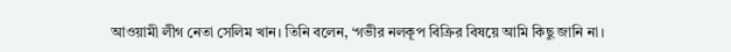আওয়ামী লীগ নেতা সেলিম খান। তিনি বলেন, ‘গভীর নলকূপ বিক্রির বিষয়ে আমি কিছু জানি না।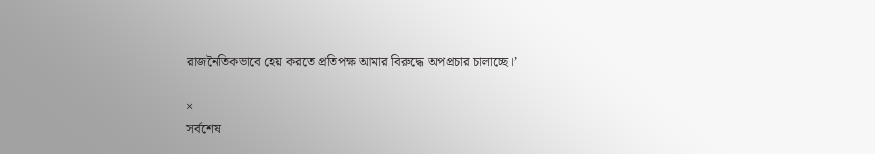রাজনৈতিকভাবে হেয় করতে প্রতিপক্ষ আমার বিরুদ্ধে অপপ্রচার চালাচ্ছে।’

×
সর্বশেষ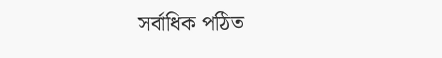সর্বাধিক পঠিত